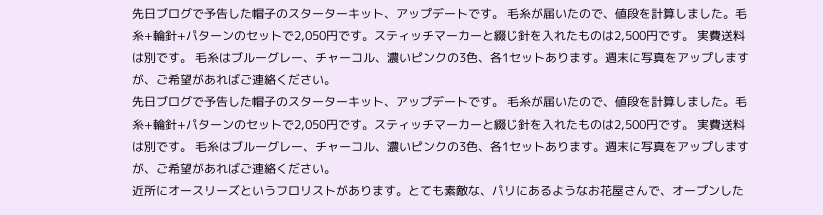先日ブログで予告した帽子のスターターキット、アップデートです。 毛糸が届いたので、値段を計算しました。毛糸+輪針+パターンのセットで2,050円です。スティッチマーカーと綴じ針を入れたものは2,500円です。 実費送料は別です。 毛糸はブルーグレー、チャーコル、濃いピンクの3色、各1セットあります。週末に写真をアップしますが、ご希望があればご連絡ください。
先日ブログで予告した帽子のスターターキット、アップデートです。 毛糸が届いたので、値段を計算しました。毛糸+輪針+パターンのセットで2,050円です。スティッチマーカーと綴じ針を入れたものは2,500円です。 実費送料は別です。 毛糸はブルーグレー、チャーコル、濃いピンクの3色、各1セットあります。週末に写真をアップしますが、ご希望があればご連絡ください。
近所にオースリーズというフロリストがあります。とても素敵な、パリにあるようなお花屋さんで、オープンした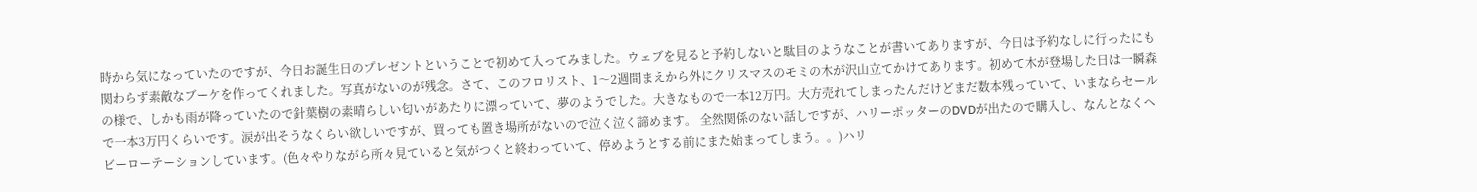時から気になっていたのですが、今日お誕生日のプレゼントということで初めて入ってみました。ウェブを見ると予約しないと駄目のようなことが書いてありますが、今日は予約なしに行ったにも関わらず素敵なブーケを作ってくれました。写真がないのが残念。さて、このフロリスト、1〜2週間まえから外にクリスマスのモミの木が沢山立てかけてあります。初めて木が登場した日は一瞬森の様で、しかも雨が降っていたので針葉樹の素晴らしい匂いがあたりに漂っていて、夢のようでした。大きなもので一本12万円。大方売れてしまったんだけどまだ数本残っていて、いまならセールで一本3万円くらいです。涙が出そうなくらい欲しいですが、買っても置き場所がないので泣く泣く諦めます。 全然関係のない話しですが、ハリーポッターのDVDが出たので購入し、なんとなくヘビーローテーションしています。(色々やりながら所々見ていると気がつくと終わっていて、停めようとする前にまた始まってしまう。。)ハリ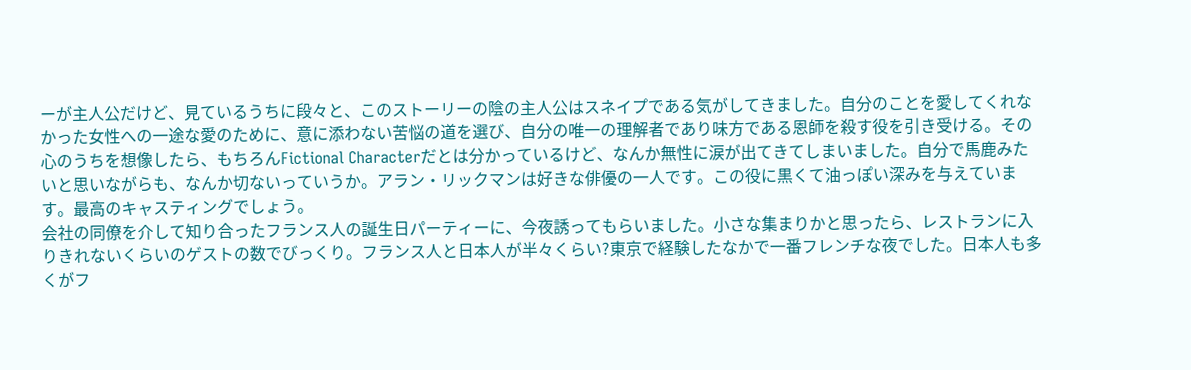ーが主人公だけど、見ているうちに段々と、このストーリーの陰の主人公はスネイプである気がしてきました。自分のことを愛してくれなかった女性への一途な愛のために、意に添わない苦悩の道を選び、自分の唯一の理解者であり味方である恩師を殺す役を引き受ける。その心のうちを想像したら、もちろんFictional Characterだとは分かっているけど、なんか無性に涙が出てきてしまいました。自分で馬鹿みたいと思いながらも、なんか切ないっていうか。アラン・リックマンは好きな俳優の一人です。この役に黒くて油っぽい深みを与えています。最高のキャスティングでしょう。
会社の同僚を介して知り合ったフランス人の誕生日パーティーに、今夜誘ってもらいました。小さな集まりかと思ったら、レストランに入りきれないくらいのゲストの数でびっくり。フランス人と日本人が半々くらい?東京で経験したなかで一番フレンチな夜でした。日本人も多くがフ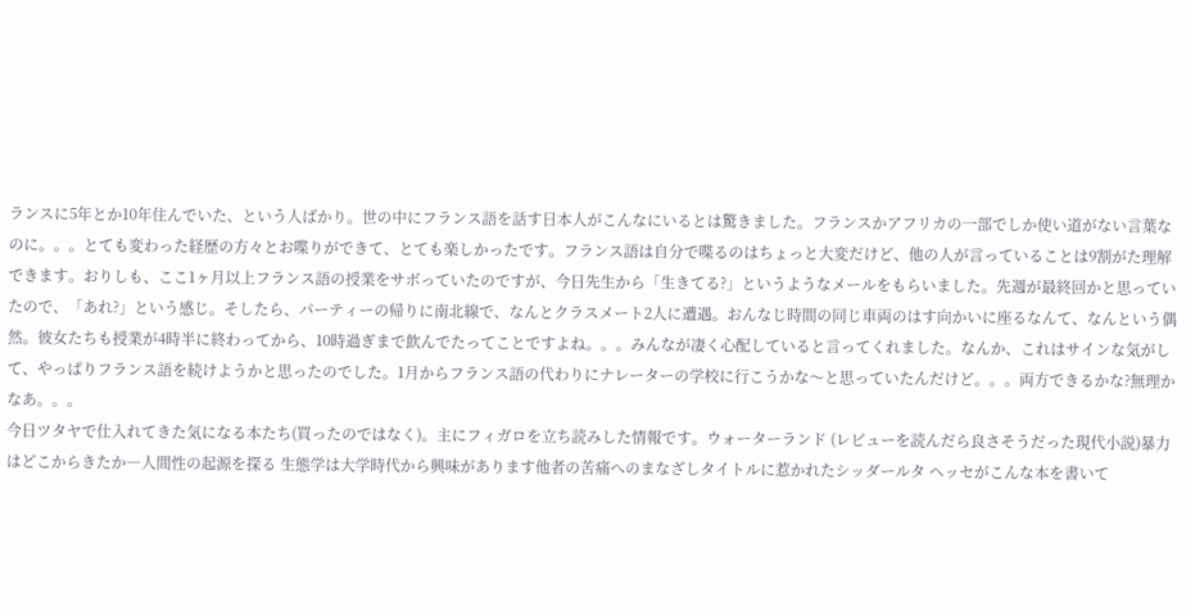ランスに5年とか10年住んでいた、という人ばかり。世の中にフランス語を話す日本人がこんなにいるとは驚きました。フランスかアフリカの一部でしか使い道がない言葉なのに。。。とても変わった経歴の方々とお喋りができて、とても楽しかったです。フランス語は自分で喋るのはちょっと大変だけど、他の人が言っていることは9割がた理解できます。おりしも、ここ1ヶ月以上フランス語の授業をサボっていたのですが、今日先生から「生きてる?」というようなメールをもらいました。先週が最終回かと思っていたので、「あれ?」という感じ。そしたら、パーティーの帰りに南北線で、なんとクラスメート2人に遭遇。おんなじ時間の同じ車両のはす向かいに座るなんて、なんという偶然。彼女たちも授業が4時半に終わってから、10時過ぎまで飲んでたってことですよね。。。みんなが凄く心配していると言ってくれました。なんか、これはサインな気がして、やっぱりフランス語を続けようかと思ったのでした。1月からフランス語の代わりにナレーターの学校に行こうかな〜と思っていたんだけど。。。両方できるかな?無理かなあ。。。
今日ツタヤで仕入れてきた気になる本たち(買ったのではなく)。主にフィガロを立ち読みした情報です。ウォーターランド (レビューを読んだら良さそうだった現代小説)暴力はどこからきたか―人間性の起源を探る 生態学は大学時代から興味があります他者の苦痛へのまなざしタイトルに惹かれたシッダールタ ヘッセがこんな本を書いて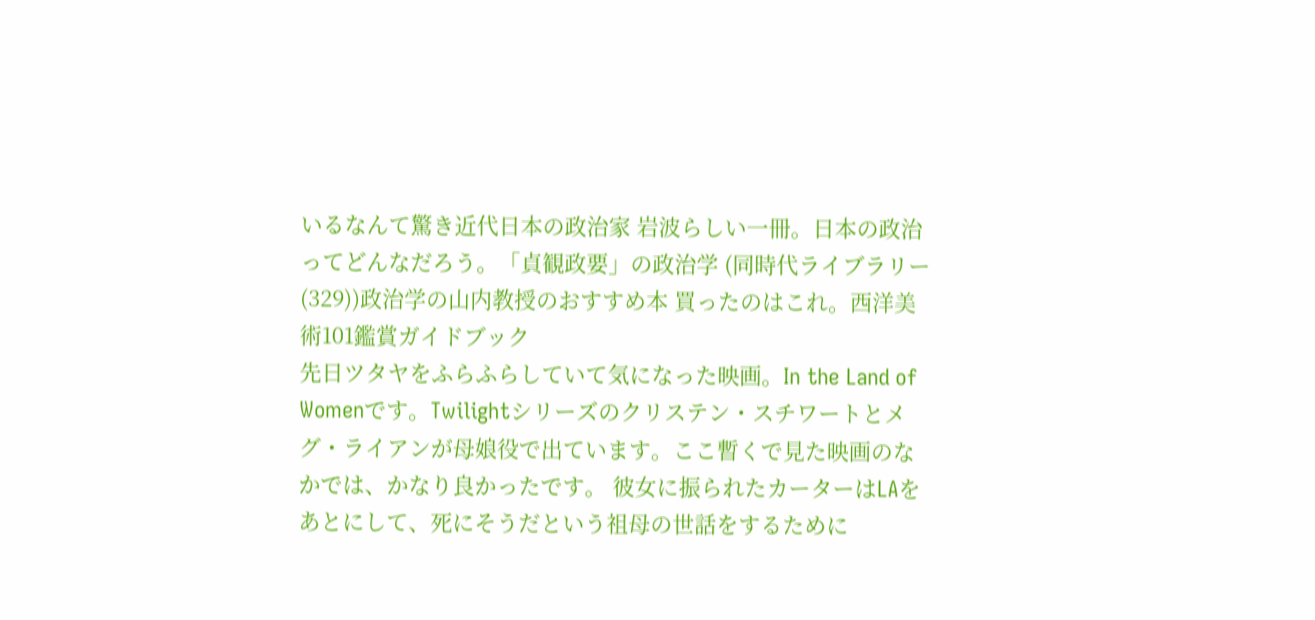いるなんて驚き近代日本の政治家 岩波らしい一冊。日本の政治ってどんなだろう。「貞観政要」の政治学 (同時代ライブラリー (329))政治学の山内教授のおすすめ本 買ったのはこれ。西洋美術101鑑賞ガイドブック
先日ツタヤをふらふらしていて気になった映画。In the Land of Womenです。Twilightシリーズのクリステン・スチワートとメグ・ライアンが母娘役で出ています。ここ暫くで見た映画のなかでは、かなり良かったです。 彼女に振られたカーターはLAをあとにして、死にそうだという祖母の世話をするために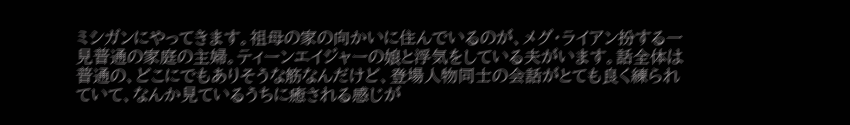ミシガンにやってきます。祖母の家の向かいに住んでいるのが、メグ・ライアン扮する一見普通の家庭の主婦。ティーンエイジャーの娘と浮気をしている夫がいます。話全体は普通の、どこにでもありそうな筋なんだけど、登場人物同士の会話がとても良く練られていて、なんか見ているうちに癒される感じが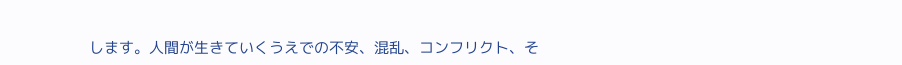します。人間が生きていくうえでの不安、混乱、コンフリクト、そ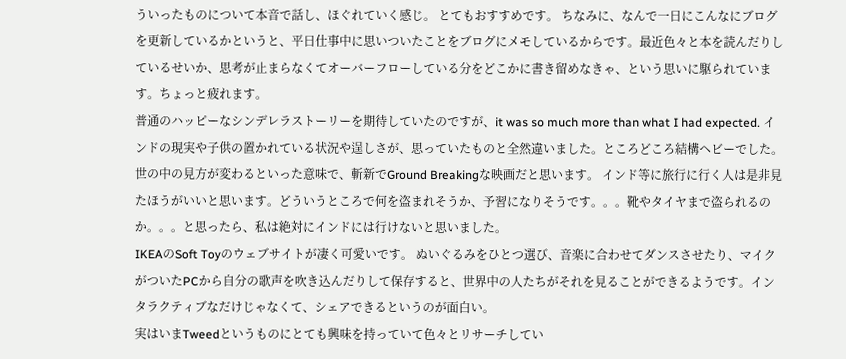ういったものについて本音で話し、ほぐれていく感じ。 とてもおすすめです。 ちなみに、なんで一日にこんなにブログを更新しているかというと、平日仕事中に思いついたことをブログにメモしているからです。最近色々と本を読んだりしているせいか、思考が止まらなくてオーバーフローしている分をどこかに書き留めなきゃ、という思いに駆られています。ちょっと疲れます。
普通のハッピーなシンデレラストーリーを期待していたのですが、it was so much more than what I had expected. インドの現実や子供の置かれている状況や逞しさが、思っていたものと全然違いました。ところどころ結構ヘビーでした。世の中の見方が変わるといった意味で、斬新でGround Breakingな映画だと思います。 インド等に旅行に行く人は是非見たほうがいいと思います。どういうところで何を盗まれそうか、予習になりそうです。。。靴やタイヤまで盗られるのか。。。と思ったら、私は絶対にインドには行けないと思いました。
IKEAのSoft Toyのウェブサイトが凄く可愛いです。 ぬいぐるみをひとつ選び、音楽に合わせてダンスさせたり、マイクがついたPCから自分の歌声を吹き込んだりして保存すると、世界中の人たちがそれを見ることができるようです。インタラクティブなだけじゃなくて、シェアできるというのが面白い。
実はいまTweedというものにとても興味を持っていて色々とリサーチしてい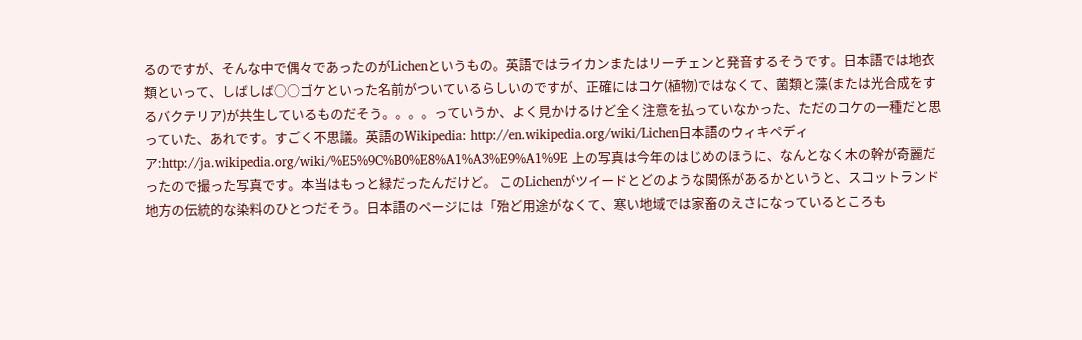るのですが、そんな中で偶々であったのがLichenというもの。英語ではライカンまたはリーチェンと発音するそうです。日本語では地衣類といって、しばしば○○ゴケといった名前がついているらしいのですが、正確にはコケ(植物)ではなくて、菌類と藻(または光合成をするバクテリア)が共生しているものだそう。。。。っていうか、よく見かけるけど全く注意を払っていなかった、ただのコケの一種だと思っていた、あれです。すごく不思議。英語のWikipedia: http://en.wikipedia.org/wiki/Lichen日本語のウィキペディア:http://ja.wikipedia.org/wiki/%E5%9C%B0%E8%A1%A3%E9%A1%9E 上の写真は今年のはじめのほうに、なんとなく木の幹が奇麗だったので撮った写真です。本当はもっと緑だったんだけど。 このLichenがツイードとどのような関係があるかというと、スコットランド地方の伝統的な染料のひとつだそう。日本語のページには「殆ど用途がなくて、寒い地域では家畜のえさになっているところも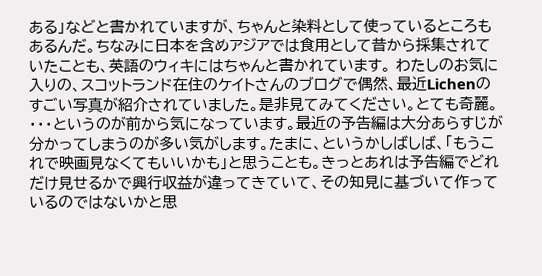ある」などと書かれていますが、ちゃんと染料として使っているところもあるんだ。ちなみに日本を含めアジアでは食用として昔から採集されていたことも、英語のウィキにはちゃんと書かれています。 わたしのお気に入りの、スコットランド在住のケイトさんのブログで偶然、最近Lichenのすごい写真が紹介されていました。是非見てみてください。とても奇麗。
・・・というのが前から気になっています。最近の予告編は大分あらすじが分かってしまうのが多い気がします。たまに、というかしばしば、「もうこれで映画見なくてもいいかも」と思うことも。きっとあれは予告編でどれだけ見せるかで興行収益が違ってきていて、その知見に基づいて作っているのではないかと思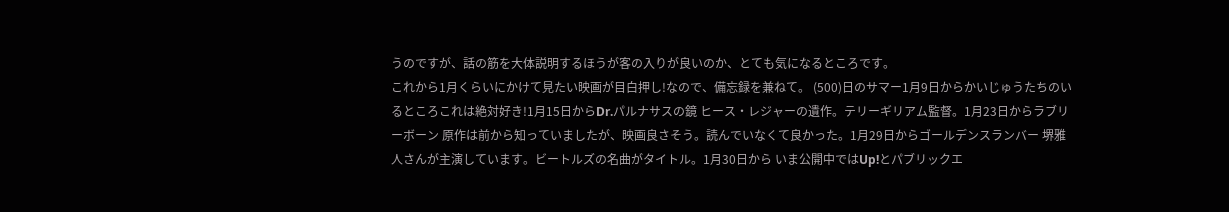うのですが、話の筋を大体説明するほうが客の入りが良いのか、とても気になるところです。
これから1月くらいにかけて見たい映画が目白押し!なので、備忘録を兼ねて。 (500)日のサマー1月9日からかいじゅうたちのいるところこれは絶対好き!1月15日からDr.パルナサスの鏡 ヒース・レジャーの遺作。テリーギリアム監督。1月23日からラブリーボーン 原作は前から知っていましたが、映画良さそう。読んでいなくて良かった。1月29日からゴールデンスランバー 堺雅人さんが主演しています。ビートルズの名曲がタイトル。1月30日から いま公開中ではUp!とパブリックエ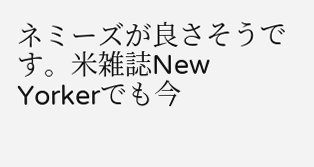ネミーズが良さそうです。米雑誌New Yorkerでも今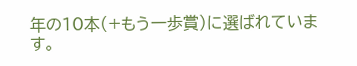年の10本(+もう一歩賞)に選ばれています。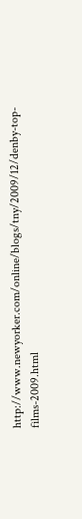http://www.newyorker.com/online/blogs/tny/2009/12/denby-top-films-2009.html